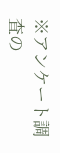※アンケート調査の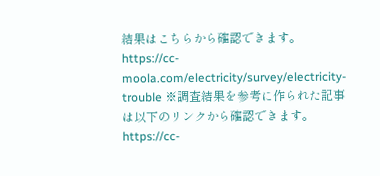結果はこちらから確認できます。 https://cc-moola.com/electricity/survey/electricity-trouble ※調査結果を参考に作られた記事は以下のリンクから確認できます。 https://cc-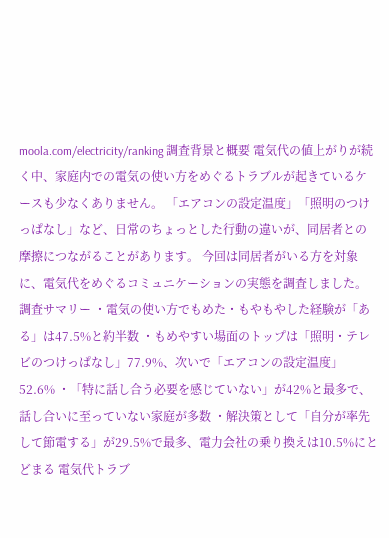moola.com/electricity/ranking 調査背景と概要 電気代の値上がりが続く中、家庭内での電気の使い方をめぐるトラブルが起きているケースも少なくありません。 「エアコンの設定温度」「照明のつけっぱなし」など、日常のちょっとした行動の違いが、同居者との摩擦につながることがあります。 今回は同居者がいる方を対象に、電気代をめぐるコミュニケーションの実態を調査しました。 調査サマリー ・電気の使い方でもめた・もやもやした経験が「ある」は47.5%と約半数 ・もめやすい場面のトップは「照明・テレビのつけっぱなし」77.9%、次いで「エアコンの設定温度」52.6% ・「特に話し合う必要を感じていない」が42%と最多で、話し合いに至っていない家庭が多数 ・解決策として「自分が率先して節電する」が29.5%で最多、電力会社の乗り換えは10.5%にとどまる 電気代トラブ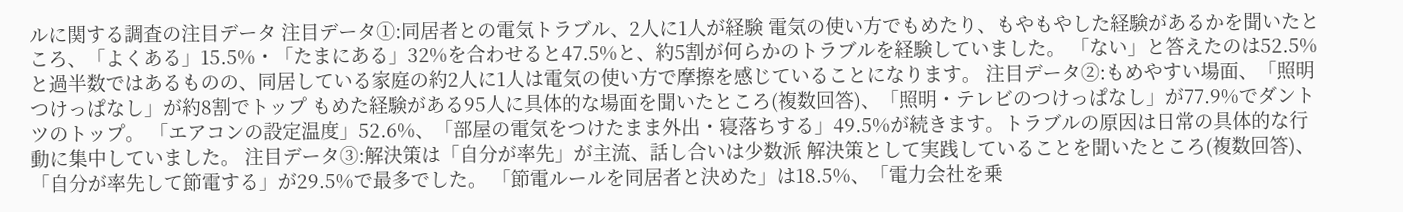ルに関する調査の注目データ 注目データ①:同居者との電気トラブル、2人に1人が経験 電気の使い方でもめたり、もやもやした経験があるかを聞いたところ、「よくある」15.5%・「たまにある」32%を合わせると47.5%と、約5割が何らかのトラブルを経験していました。 「ない」と答えたのは52.5%と過半数ではあるものの、同居している家庭の約2人に1人は電気の使い方で摩擦を感じていることになります。 注目データ②:もめやすい場面、「照明つけっぱなし」が約8割でトップ もめた経験がある95人に具体的な場面を聞いたところ(複数回答)、「照明・テレビのつけっぱなし」が77.9%でダントツのトップ。 「エアコンの設定温度」52.6%、「部屋の電気をつけたまま外出・寝落ちする」49.5%が続きます。トラブルの原因は日常の具体的な行動に集中していました。 注目データ③:解決策は「自分が率先」が主流、話し合いは少数派 解決策として実践していることを聞いたところ(複数回答)、「自分が率先して節電する」が29.5%で最多でした。 「節電ルールを同居者と決めた」は18.5%、「電力会社を乗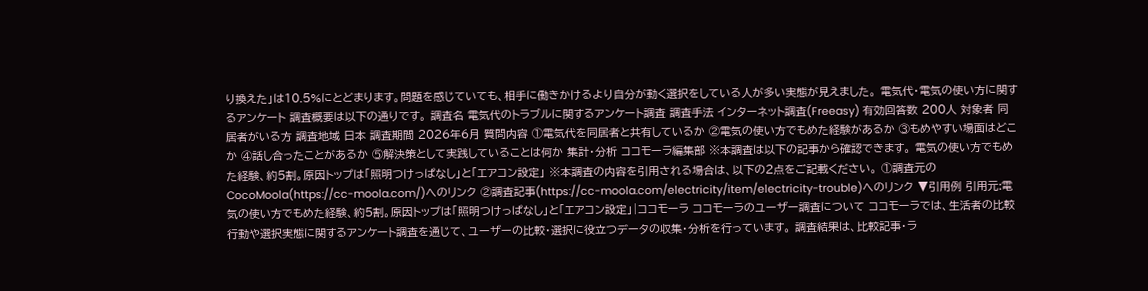り換えた」は10.5%にとどまります。問題を感じていても、相手に働きかけるより自分が動く選択をしている人が多い実態が見えました。 電気代・電気の使い方に関するアンケート 調査概要は以下の通りです。 調査名 電気代のトラブルに関するアンケート調査 調査手法 インターネット調査(Freeasy) 有効回答数 200人 対象者 同居者がいる方 調査地域 日本 調査期間 2026年6月 質問内容 ①電気代を同居者と共有しているか ②電気の使い方でもめた経験があるか ③もめやすい場面はどこか ④話し合ったことがあるか ⑤解決策として実践していることは何か 集計・分析 ココモーラ編集部 ※本調査は以下の記事から確認できます。 電気の使い方でもめた経験、約5割。原因トップは「照明つけっぱなし」と「エアコン設定」 ※本調査の内容を引用される場合は、以下の2点をご記載ください。 ①調査元のCocoMoola(https://cc-moola.com/)へのリンク ②調査記事(https://cc-moola.com/electricity/item/electricity-trouble)へのリンク ▼引用例 引用元:電気の使い方でもめた経験、約5割。原因トップは「照明つけっぱなし」と「エアコン設定」|ココモーラ ココモーラのユーザー調査について ココモーラでは、生活者の比較行動や選択実態に関するアンケート調査を通じて、ユーザーの比較・選択に役立つデータの収集・分析を行っています。 調査結果は、比較記事・ラ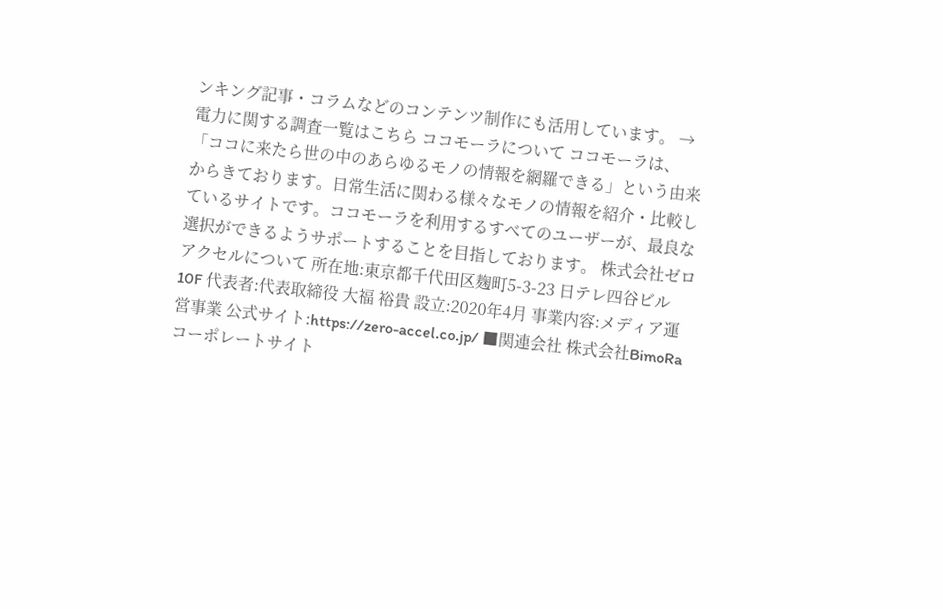ンキング記事・コラムなどのコンテンツ制作にも活用しています。 → 電力に関する調査一覧はこちら ココモーラについて ココモーラは、「ココに来たら世の中のあらゆるモノの情報を網羅できる」という由来からきております。日常生活に関わる様々なモノの情報を紹介・比較しているサイトです。ココモーラを利用するすべてのユーザーが、最良な選択ができるようサポートすることを目指しております。 株式会社ゼロアクセルについて 所在地:東京都千代田区麹町5-3-23 日テレ四谷ビル 10F 代表者:代表取締役 大福 裕貴 設立:2020年4月 事業内容:メディア運営事業 公式サイト:https://zero-accel.co.jp/ ■関連会社 株式会社BimoRa コーポレートサイト